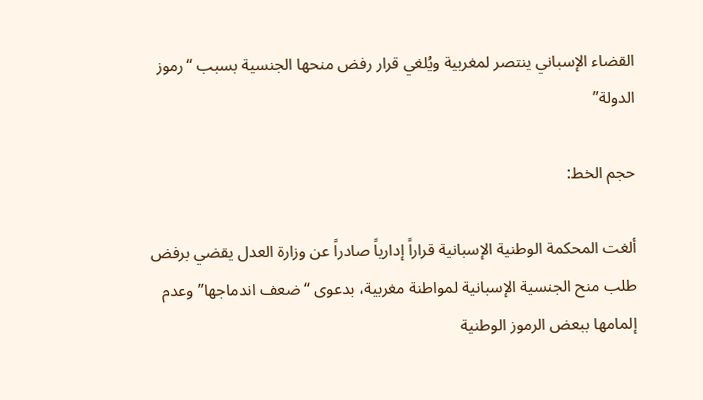القضاء الإسباني ينتصر لمغربية ويُلغي قرار رفض منحها الجنسية بسبب “رموز الدولة”

حجم الخط:

ألغت المحكمة الوطنية الإسبانية قراراً إدارياً صادراً عن وزارة العدل يقضي برفض طلب منح الجنسية الإسبانية لمواطنة مغربية، بدعوى “ضعف اندماجها” وعدم إلمامها ببعض الرموز الوطنية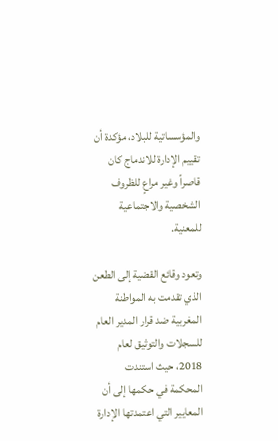والمؤسساتية للبلاد، مؤكدة أن تقييم الإدارة للاندماج كان قاصراً وغير مراعٍ للظروف الشخصية والاجتماعية للمعنية.

وتعود وقائع القضية إلى الطعن الذي تقدمت به المواطنة المغربية ضد قرار المدير العام للسجلات والتوثيق لعام 2018، حيث استندت المحكمة في حكمها إلى أن المعايير التي اعتمدتها الإدارة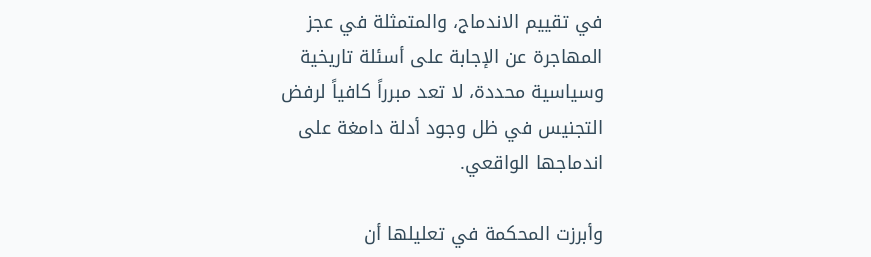في تقييم الاندماج، والمتمثلة في عجز المهاجرة عن الإجابة على أسئلة تاريخية وسياسية محددة، لا تعد مبرراً كافياً لرفض التجنيس في ظل وجود أدلة دامغة على اندماجها الواقعي.

وأبرزت المحكمة في تعليلها أن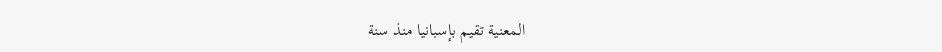المعنية تقيم بإسبانيا منذ سنة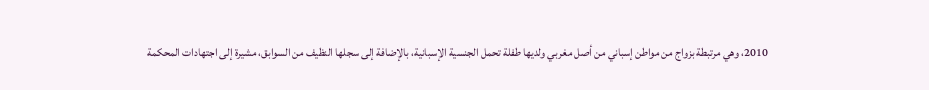2010، وهي مرتبطة بزواج من مواطن إسباني من أصل مغربي ولديها طفلة تحمل الجنسية الإسبانية، بالإضافة إلى سجلها النظيف من السوابق، مشيرة إلى اجتهادات المحكمة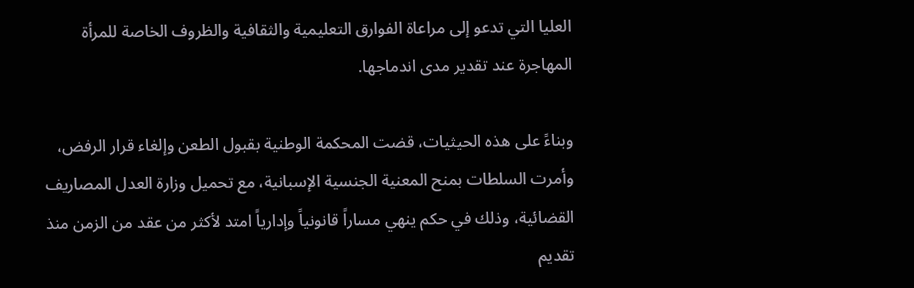العليا التي تدعو إلى مراعاة الفوارق التعليمية والثقافية والظروف الخاصة للمرأة المهاجرة عند تقدير مدى اندماجها.

وبناءً على هذه الحيثيات، قضت المحكمة الوطنية بقبول الطعن وإلغاء قرار الرفض، وأمرت السلطات بمنح المعنية الجنسية الإسبانية، مع تحميل وزارة العدل المصاريف القضائية، وذلك في حكم ينهي مساراً قانونياً وإدارياً امتد لأكثر من عقد من الزمن منذ تقديم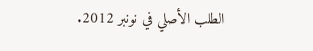الطلب الأصلي في نونبر 2012.